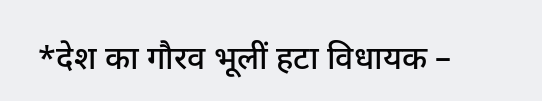*देश का गौरव भूलीं हटा विधायक –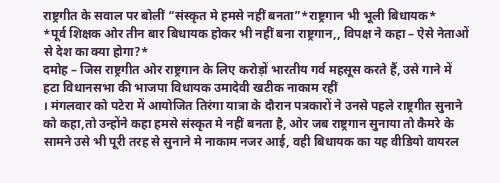राष्ट्रगीत के सवाल पर बोलीं “संस्कृत मे हमसे नहीं बनता”*राष्ट्रगान भी भूली बिधायक*
*पूर्व शिक्षक ओर तीन बार बिधायक होकर भी नहीं बना राष्ट्रगान,, विपक्ष ने कहा – ऐसे नेताओं से देश का क्या होगा?*
दमोह – जिस राष्ट्रगीत ओर राष्ट्रगान के लिए करोड़ों भारतीय गर्व महसूस करते हैं, उसे गाने में हटा विधानसभा की भाजपा विधायक उमादेवी खटीक नाकाम रहीं
। मंगलवार को पटेरा में आयोजित तिरंगा यात्रा के दौरान पत्रकारों ने उनसे पहले राष्ट्रगीत सुनाने को कहा,तो उन्होंने कहा हमसे संस्कृत मे नहीं बनता है, ओर जब राष्ट्रगान सुनाया तो कैमरे के सामने उसे भी पूरी तरह से सुनाने मे नाकाम नजर आई, वही बिधायक का यह वीडियो वायरल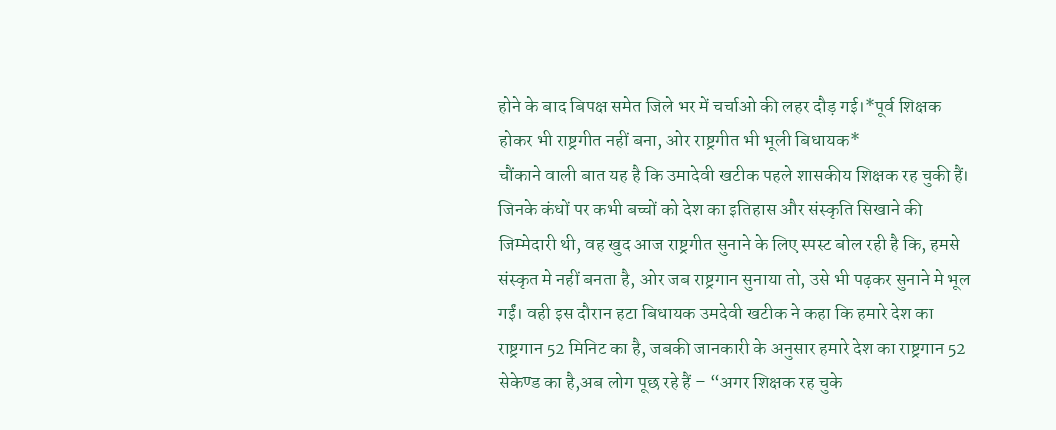होने के बाद बिपक्ष समेत जिले भर में चर्चाओ की लहर दौड़ गई।*पूर्व शिक्षक होकर भी राष्ट्रगीत नहीं बना, ओर राष्ट्रगीत भी भूली बिधायक*
चौंकाने वाली बात यह है कि उमादेवी खटीक पहले शासकीय शिक्षक रह चुकी हैं। जिनके कंधों पर कभी बच्चों को देश का इतिहास और संस्कृति सिखाने की जिम्मेदारी थी, वह खुद आज राष्ट्रगीत सुनाने के लिए स्पस्ट बोल रही है कि, हमसे संस्कृत मे नहीं बनता है, ओर जब राष्ट्रगान सुनाया तो, उसे भी पढ़कर सुनाने मे भूल गईं। वही इस दौरान हटा बिधायक उमदेवी खटीक ने कहा कि हमारे देश का राष्ट्रगान 52 मिनिट का है, जबकी जानकारी के अनुसार हमारे देश का राष्ट्रगान 52 सेकेण्ड का है,अब लोग पूछ रहे हैं – “अगर शिक्षक रह चुके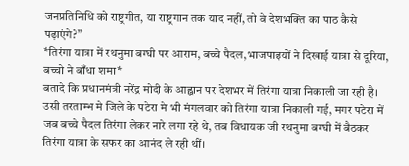जनप्रतिनिधि को राष्ट्रगीत, या राष्ट्रगान तक याद नहीं, तो वे देशभक्ति का पाठ कैसे पढ़ाएंगे?”
*तिरंगा यात्रा में रथनुमा बग्घी पर आराम, बच्चे पैदल,भाजपाइयों ने दिखाई यात्रा से दूरिया, बच्चो ने बाँधा शमा*
बतादे कि प्रधानमंत्री नरेंद्र मोदी के आह्वान पर देशभर में तिरंगा यात्रा निकाली जा रही है। उसी तरताम्भ मे जिले के पटेरा मे भी मंगलवार को तिरंगा यात्रा निकाली गई, मगर पटेरा में जब बच्चे पैदल तिरंगा लेकर नारे लगा रहे थे, तब विधायक जी रथनुमा बग्घी में बैठकर तिरंगा यात्रा के सफर का आनंद ले रही थीं।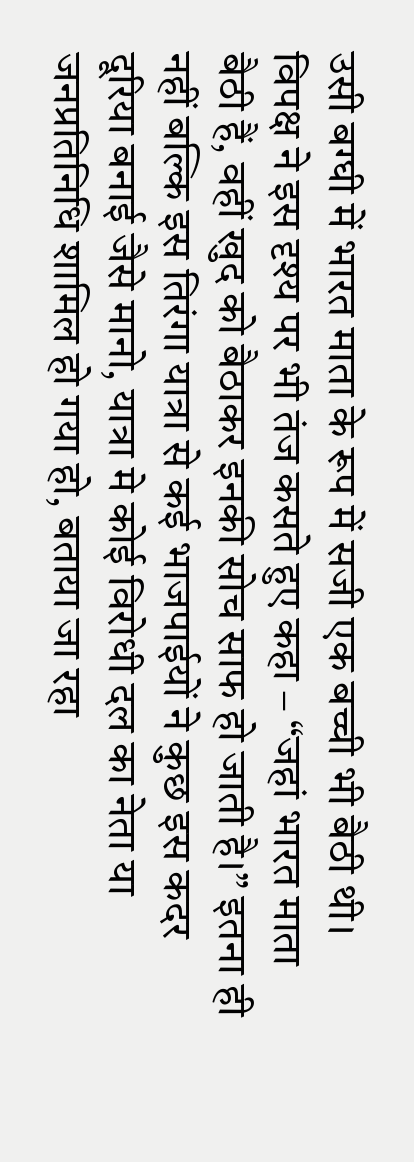उसी बग्घी में भारत माता के रूप में सजी एक बच्ची भी बैठी थी।
विपक्ष ने इस दृश्य पर भी तंज कसते हुए कहा – “जहां भारत माता बैठी हैं, वहीं खुद को बैठाकर इनकी सोच साफ हो जाती है।” इतना ही नहीं बल्कि इस तिरंगा यात्रा से कई भाजपाईयों ने कुछ इस कदर दूरिया बनाई जैसे मानो, यात्रा मे कोई विरोधी दल का नेता या जनप्रतिनिधि शामिल हो गया हो, बताया जा रहा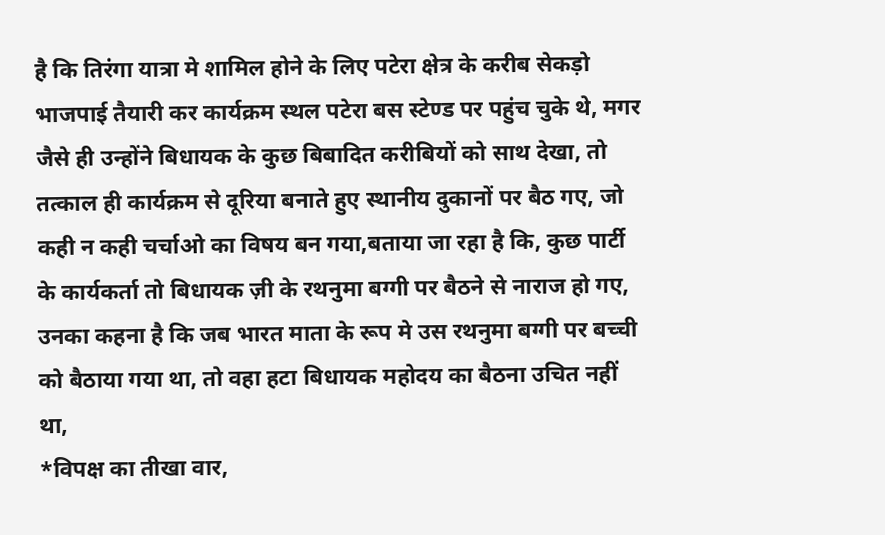है कि तिरंगा यात्रा मे शामिल होने के लिए पटेरा क्षेत्र के करीब सेकड़ो भाजपाई तैयारी कर कार्यक्रम स्थल पटेरा बस स्टेण्ड पर पहुंच चुके थे, मगर जैसे ही उन्होंने बिधायक के कुछ बिबादित करीबियों को साथ देखा, तो तत्काल ही कार्यक्रम से दूरिया बनाते हुए स्थानीय दुकानों पर बैठ गए, जो कही न कही चर्चाओ का विषय बन गया,बताया जा रहा है कि, कुछ पार्टी के कार्यकर्ता तो बिधायक ज़ी के रथनुमा बग्गी पर बैठने से नाराज हो गए, उनका कहना है कि जब भारत माता के रूप मे उस रथनुमा बग्गी पर बच्ची को बैठाया गया था, तो वहा हटा बिधायक महोदय का बैठना उचित नहीं था,
*विपक्ष का तीखा वार,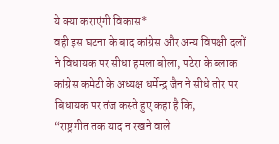ये क्या कराएंगी विकास*
वही इस घटना के बाद कांग्रेस और अन्य विपक्षी दलों ने विधायक पर सीधा हमला बोला, पटेरा के ब्लाक कांग्रेस कमेटी के अध्यक्ष धर्मेन्द्र जैन ने सीधे तोर पर बिधायक पर तंज कस्ते हुए कहा है कि,
“राष्ट्रगीत तक याद न रखने वाले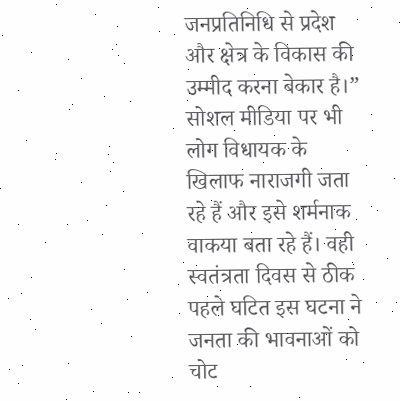जनप्रतिनिधि से प्रदेश और क्षेत्र के विकास की उम्मीद करना बेकार है।”
सोशल मीडिया पर भी लोग विधायक के खिलाफ नाराजगी जता रहे हैं और इसे शर्मनाक वाकया बता रहे हैं। वही स्वतंत्रता दिवस से ठीक पहले घटित इस घटना ने जनता की भावनाओं को चोट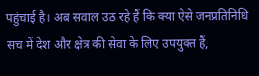पहुंचाई है। अब सवाल उठ रहे हैं कि क्या ऐसे जनप्रतिनिधि सच में देश और क्षेत्र की सेवा के लिए उपयुक्त हैं,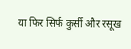या फिर सिर्फ कुर्सी और रसूख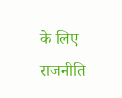के लिए राजनीति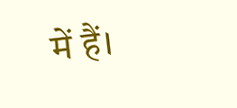में हैं।